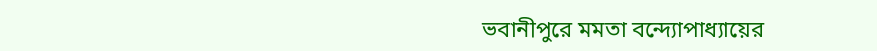ভবানীপুরে মমতা বন্দ্যোপাধ্যায়ের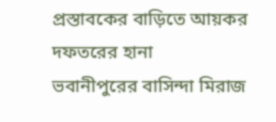প্রস্তাবকের বাড়িতে আয়কর দফতরের হানা
ভবানীপুরের বাসিন্দা মিরাজ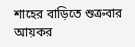শাহের বাড়িতে শুক্রবার আয়কর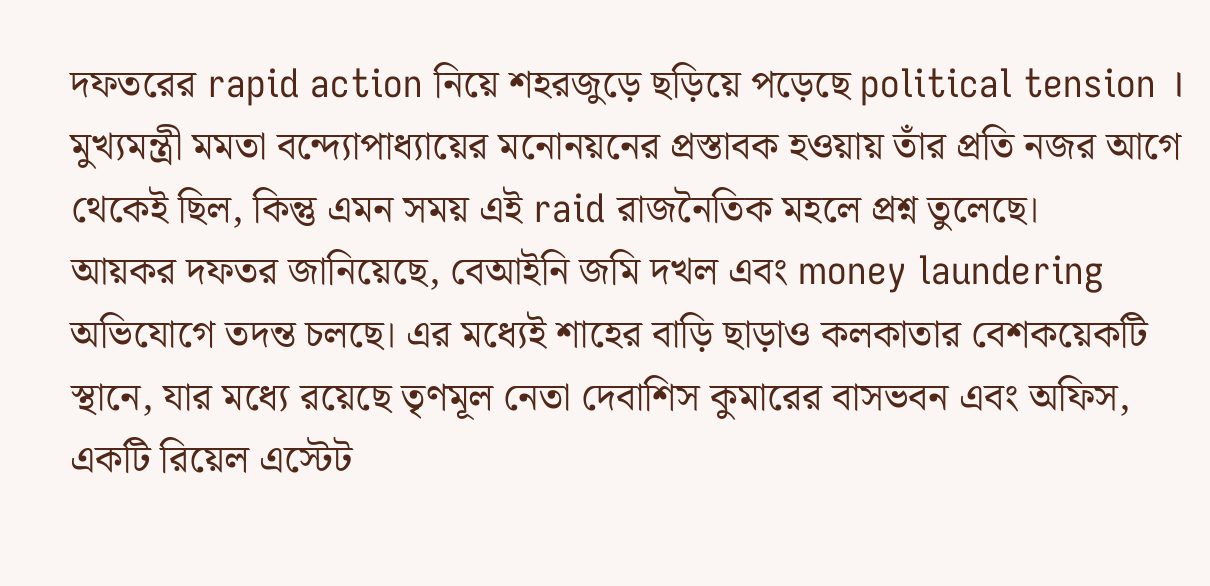দফতরের rapid action নিয়ে শহরজুড়ে ছড়িয়ে পড়েছে political tension । মুখ্যমন্ত্রী মমতা বন্দ্যোপাধ্যায়ের মনোনয়নের প্রস্তাবক হওয়ায় তাঁর প্রতি নজর আগে থেকেই ছিল, কিন্তু এমন সময় এই raid রাজনৈতিক মহলে প্রশ্ন তুলেছে।
আয়কর দফতর জানিয়েছে, বেআইনি জমি দখল এবং money laundering অভিযোগে তদন্ত চলছে। এর মধ্যেই শাহের বাড়ি ছাড়াও কলকাতার বেশকয়েকটি স্থানে, যার মধ্যে রয়েছে তৃণমূল নেতা দেবাশিস কুমারের বাসভবন এবং অফিস, একটি রিয়েল এস্টেট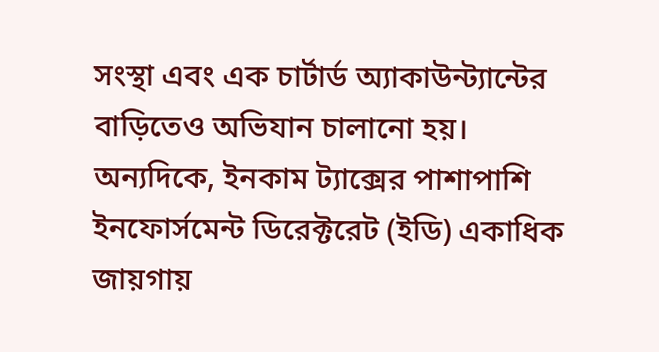সংস্থা এবং এক চার্টার্ড অ্যাকাউন্ট্যান্টের বাড়িতেও অভিযান চালানো হয়।
অন্যদিকে, ইনকাম ট্যাক্সের পাশাপাশি ইনফোর্সমেন্ট ডিরেক্টরেট (ইডি) একাধিক জায়গায়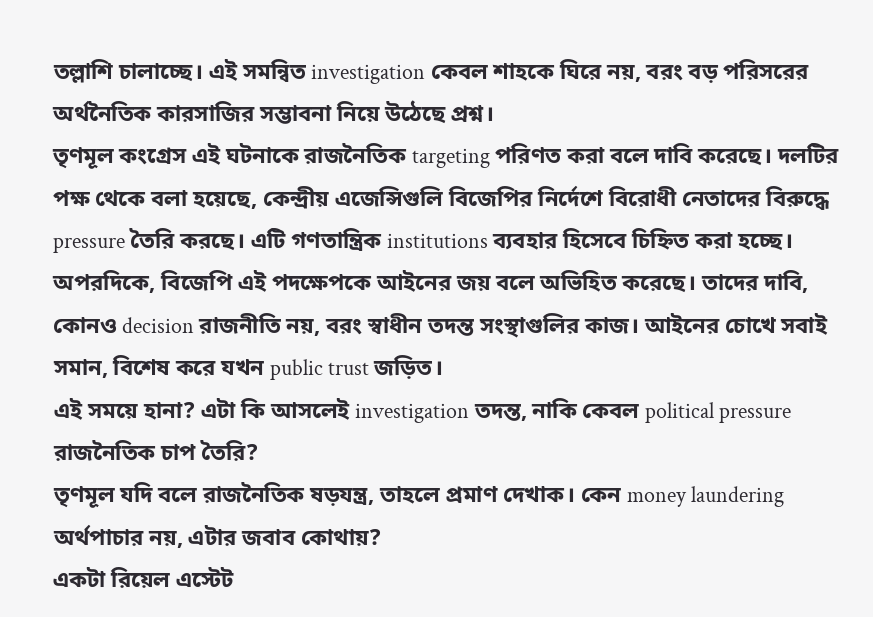তল্লাশি চালাচ্ছে। এই সমন্বিত investigation কেবল শাহকে ঘিরে নয়, বরং বড় পরিসরের অর্থনৈতিক কারসাজির সম্ভাবনা নিয়ে উঠেছে প্রশ্ন।
তৃণমূল কংগ্রেস এই ঘটনাকে রাজনৈতিক targeting পরিণত করা বলে দাবি করেছে। দলটির পক্ষ থেকে বলা হয়েছে, কেন্দ্রীয় এজেন্সিগুলি বিজেপির নির্দেশে বিরোধী নেতাদের বিরুদ্ধে pressure তৈরি করছে। এটি গণতান্ত্রিক institutions ব্যবহার হিসেবে চিহ্নিত করা হচ্ছে।
অপরদিকে, বিজেপি এই পদক্ষেপকে আইনের জয় বলে অভিহিত করেছে। তাদের দাবি, কোনও decision রাজনীতি নয়, বরং স্বাধীন তদন্ত সংস্থাগুলির কাজ। আইনের চোখে সবাই সমান, বিশেষ করে যখন public trust জড়িত।
এই সময়ে হানা? এটা কি আসলেই investigation তদন্ত, নাকি কেবল political pressure রাজনৈতিক চাপ তৈরি?
তৃণমূল যদি বলে রাজনৈতিক ষড়যন্ত্র, তাহলে প্রমাণ দেখাক। কেন money laundering অর্থপাচার নয়, এটার জবাব কোথায়?
একটা রিয়েল এস্টেট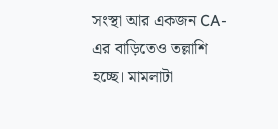সংস্থা আর একজন CA-এর বাড়িতেও তল্লাশি হচ্ছে। মামলাটা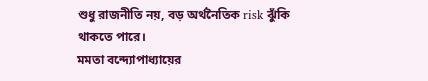শুধু রাজনীতি নয়, বড় অর্থনৈতিক risk ঝুঁকি থাকতে পারে।
মমতা বন্দ্যোপাধ্যায়ের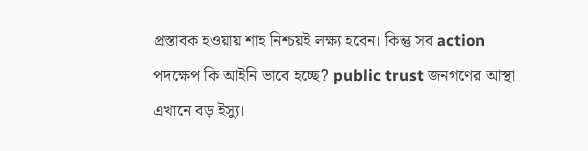প্রস্তাবক হওয়ায় শাহ নিশ্চয়ই লক্ষ্য হবেন। কিন্তু সব action পদক্ষেপ কি আইনি ভাবে হচ্ছে? public trust জনগণের আস্থা এখানে বড় ইস্যু।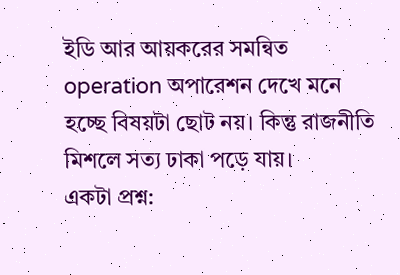ইডি আর আয়করের সমন্বিত operation অপারেশন দেখে মনে হচ্ছে বিষয়টা ছোট নয়। কিন্তু রাজনীতি মিশলে সত্য ঢাকা পড়ে যায়।
একটা প্রশ্ন: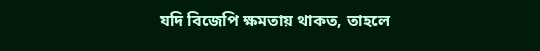যদি বিজেপি ক্ষমতায় থাকত, তাহলে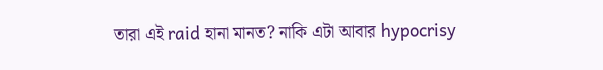তারা এই raid হানা মানত? নাকি এটা আবার hypocrisy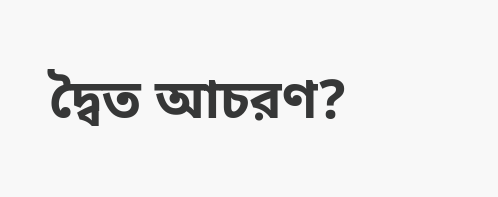দ্বৈত আচরণ?